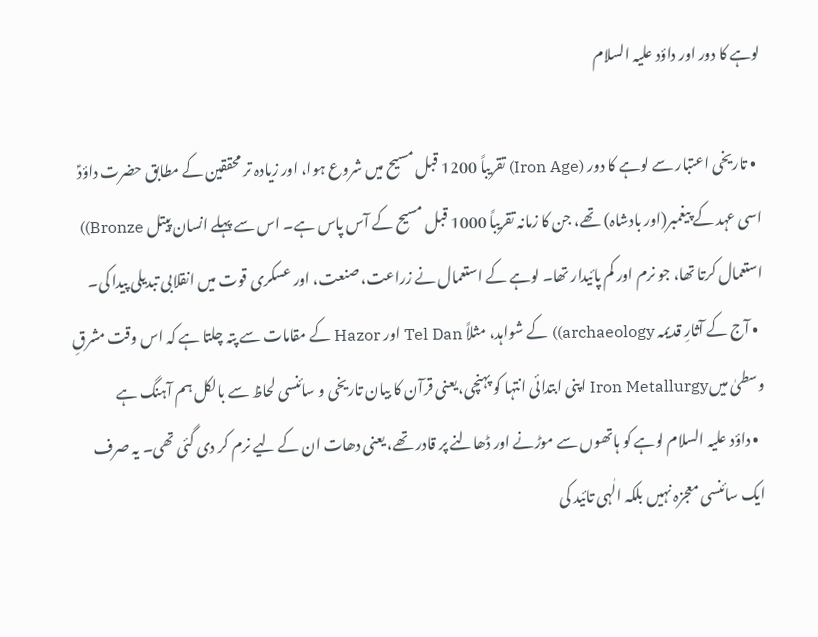لوہے کا دور اور داؤد علیہ السلام

  • تاریخی اعتبار سے لوہے کا دور (Iron Age) تقریباً 1200 قبل مسیح میں شروع ہوا، اور زیادہ تر محققین کے مطابق حضرت داؤدؑ اسی عہد کے پیغمبر(اور بادشاہ) تھے، جن کا زمانہ تقریباً 1000 قبل مسیح کے آس پاس ہے۔ اس سے پہلے انسان پیتل Bronze)) استعمال کرتا تھا، جو نرم اور کم پائیدار تھا۔ لوہے کے استعمال نے زراعت، صنعت، اور عسکری قوت میں انقلابی تبدیلی پیدا کی۔
  • آج کے آثارِ قدیمہ archaeology)) کے شواہد، مثلاً Tel Dan اور Hazor کے مقامات سے پتہ چلتا ہے کہ اس وقت مشرقِ وسطیٰ میںIron Metallurgy اپنی ابتدائی انتہا کو پہنچی،یعنی قرآن کا بیان تاریخی و سائنسی لحاظ سے بالکل ہم آہنگ ہے
  • داؤد علیہ السلام لوہے کو ہاتھوں سے موڑنے اور ڈھالنے پر قادر تھے، یعنی دھات ان کے لیے نرم کر دی گئی تھی۔ یہ صرف ایک سائنسی معجزہ نہیں بلکہ الٰہی تائید کی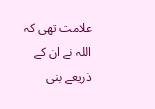علامت تھی کہ اللہ نے ان کے ذریعے بنی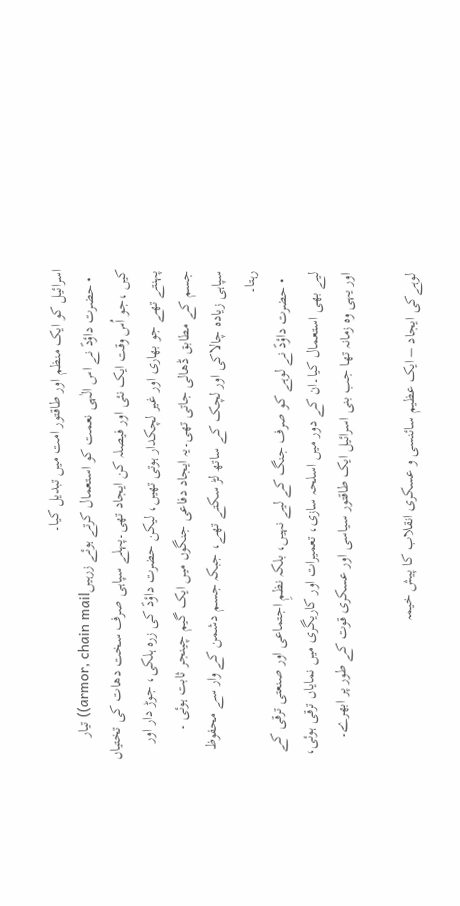اسرائیل کو ایک منظم اور طاقتور امت میں تبدیل کیا۔
  • حضرت داؤدؑ نے اس الٰہی نعمت کو استعمال کرتے ہوئے زرہیںarmor, chain mail)) تیار کیں ،جو اُس وقت ایک نئی اور فیصلہ کن ایجاد تھی۔پہلے سپاہی صرف سخت دھات کی تختیاں پہنتے تھے جو بھاری اور غیر لچکدار ہوتی تھیں، لیکن حضرت داؤدؑ کی زرہ ہلکی، جوڑ دار اور جسم کے مطابق ڈھالی جاتی تھی۔یہ ایجاد دفاعی جنگوں میں ایک گیم چینجر ثابت ہوئی ۔ سپاہی زیادہ چالاکی اور لچک کے ساتھ لڑ سکتے تھے، جبکہ جسم دشمن کے وار سے محفوظ رہتا۔
  • حضرت داؤدؑ نے لوہے کو صرف جنگ کے لیے نہیں، بلکہ نظمِ اجتماعی اور صنعتی ترقی کے لیے بھی استعمال کیا۔ان کے دور میں اسلحہ سازی، تعمیرات اور کاریگری میں نمایاں ترقی ہوئی، اور یہی وہ زمانہ تھا جب بنی اسرائیل ایک طاقتور سیاسی اور عسکری قوت کے طور پر ابھرے۔

لوہےکی ایجاد – ایک عظیم سائنسی و عسکری انقلاب کا پیش خیمہ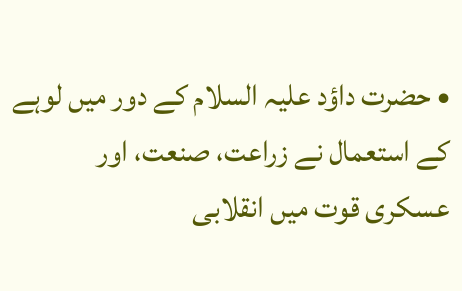• حضرت داؤد علیہ السلام کے دور میں لوہے کے استعمال نے زراعت، صنعت، اور عسکری قوت میں انقلابی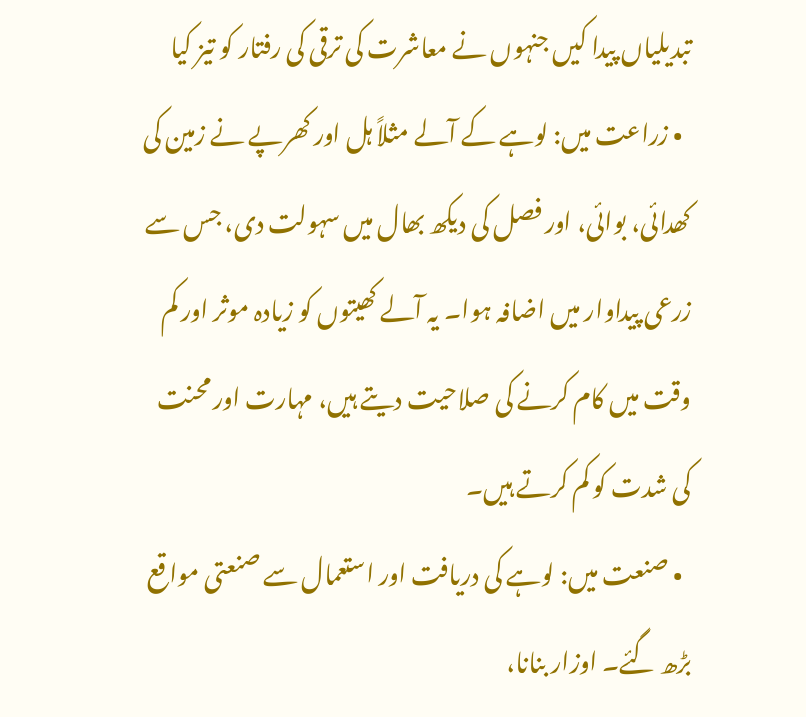تبدیلیاں پیدا کیں جنہوں نے معاشرت کی ترقی کی رفتار کو تیز کیا
  • زراعت میں: لوہے کے آلے مثلاً ہل اور کھرپے نے زمین کی کھدائی، بوائی، اور فصل کی دیکھ بھال میں سہولت دی، جس سے زرعی پیداوار میں اضافہ ہوا۔ یہ آلے کھیتوں کو زیادہ موثر اور کم وقت میں کام کرنے کی صلاحیت دیتے ہیں، مہارت اور محنت کی شدت کو کم کرتے ہیں۔
  • صنعت میں: لوہے کی دریافت اور استعمال سے صنعتی مواقع بڑھ گئے۔ اوزار بنانا،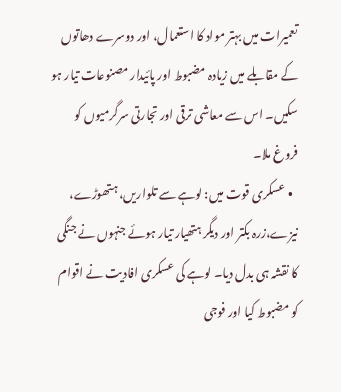تعمیرات میں بہتر مواد کا استعمال، اور دوسرے دھاتوں کے مقابلے میں زیادہ مضبوط اور پائیدار مصنوعات تیار ہو سکیں۔ اس سے معاشی ترقی اور تجارتی سرگرمیوں کو فروغ ملا۔
  • عسکری قوت میں: لوہے سے تلواریں، ہتھوڑے، نیزے،زرہ بکتر اور دیگر ہتھیار تیار ہوئے جنہوں نے جنگی  کا نقشہ ہی بدل دیا۔ لوہے کی عسکری افادیت نے اقوام کو مضبوط کیا اور فوجی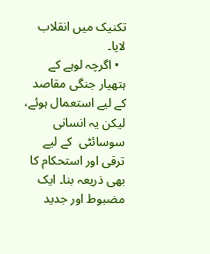تکنیک میں انقلاب لایا۔
  • اگرچہ لوہے کے ہتھیار جنگی مقاصد کے لیے استعمال ہوئے، لیکن یہ انسانی سوسائٹی  کے لیے ترقی اور استحکام کا بھی ذریعہ بنا۔ ایک مضبوط اور جدید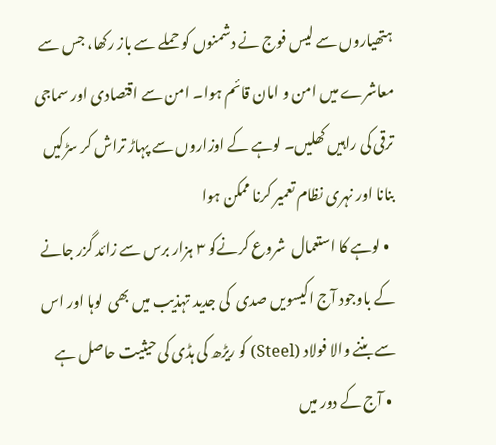ہتھیاروں سے لیس فوج نے دشمنوں کو حملے سے باز رکھا، جس سے معاشرے میں امن و امان قائم ہوا۔ امن سے اقتصادی اور سماجی ترقی کی راہیں کھلیں۔ لوہے کے اوزاروں سے پہاڑ تراش کر سڑکیں بنانا اور نہری نظام تعمیر کرنا ممکن ہوا
  • لوہے کا استعمال  شروع کرنےکو ۳ ہزار برس سے زائد گزر جانے کے باوجود آج اکیسویں صدی  کی جدید تہذیب میں بھی  لوہا اور اس سے بننے والا فولاد (Steel) کو ریڑھ کی ہڈی کی حیثیت حاصل ہے
  • آج کے دور میں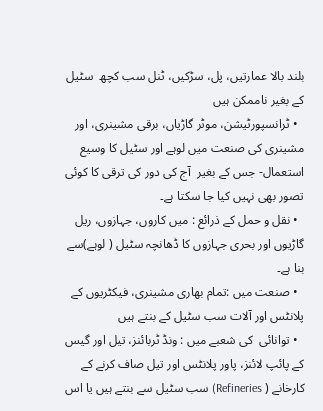بلند بالا عمارتیں، پل، سڑکیں، ٹنل سب کچھ  سٹیل کے بغیر ناممکن ہیں
  • ٹرانسپورٹیشن، موٹر گاڑیاں، برقی مشینری، اور مشینری کی صنعت میں لوہے اور سٹیل کا وسیع استعمال- جس کے بغیر  آج کی دور کی ترقی کا کوئی تصور بھی نہیں کیا جا سکتا ہے۔
  • نقل و حمل کے ذرائع : میں کاروں، جہازوں، ریل گاڑیوں اور بحری جہازوں کا ڈھانچہ سٹیل ( لوہے)سے بنا ہے۔
  • صنعت میں :تمام بھاری مشینری، فیکٹریوں کے پلانٹس اور آلات سب سٹیل کے بنتے ہیں
  • توانائی  کی شعبے میں : ونڈ ٹربائنز، تیل اور گیس کے پائپ لائنز، پاور پلانٹس اور تیل صاف کرنے کے کارخانے ( Refineries) سب سٹیل سے بنتے ہیں یا اس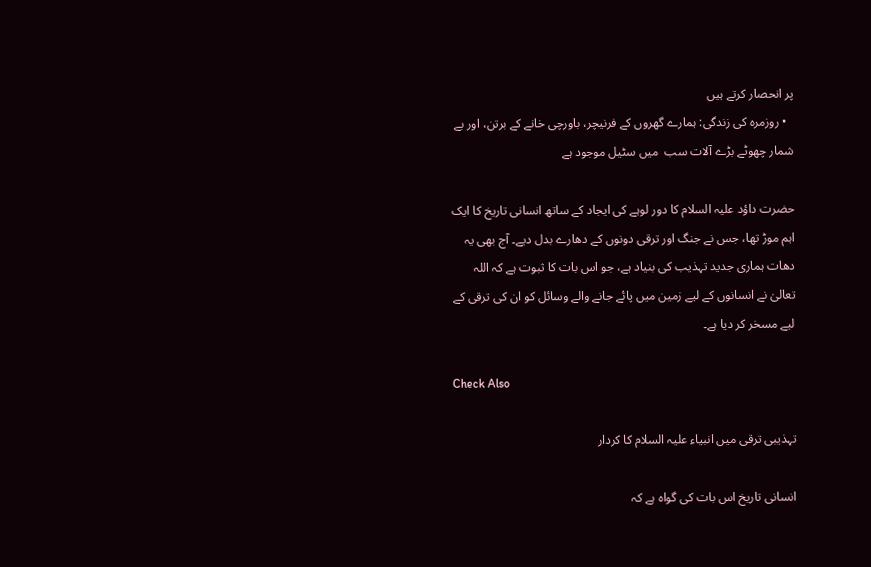پر انحصار کرتے ہیں
  • روزمرہ کی زندگی: ہمارے گھروں کے فرنیچر، باورچی خانے کے برتن، اور بے شمار چھوٹے بڑے آلات سب  میں سٹیل موجود ہے

حضرت داؤد علیہ السلام کا دور لوہے کی ایجاد کے ساتھ انسانی تاریخ کا ایک اہم موڑ تھا، جس نے جنگ اور ترقی دونوں کے دھارے بدل دیے۔ آج بھی یہ دھات ہماری جدید تہذیب کی بنیاد ہے، جو اس بات کا ثبوت ہے کہ اللہ تعالیٰ نے انسانوں کے لیے زمین میں پائے جانے والے وسائل کو ان کی ترقی کے لیے مسخر کر دیا ہے۔

Check Also

تہذیبی ترقی میں انبیاء علیہ السلام کا کردار

انسانی تاریخ اس بات کی گواہ ہے کہ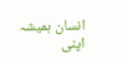انسان ہمیشہ اپنی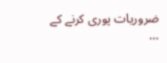ضروریات پوری کرنے کے …